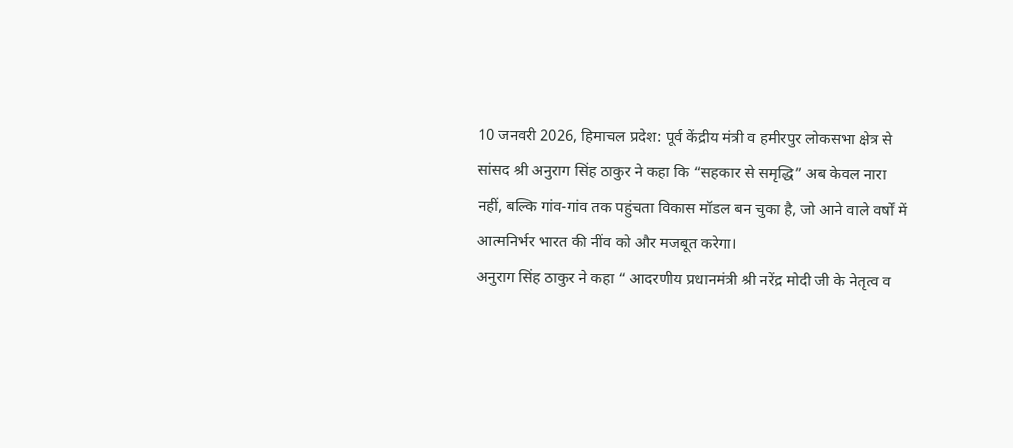10 जनवरी 2026, हिमाचल प्रदेश: पूर्व केंद्रीय मंत्री व हमीरपुर लोकसभा क्षेत्र से सांसद श्री अनुराग सिंह ठाकुर ने कहा कि “सहकार से समृद्धि” अब केवल नारा नहीं, बल्कि गांव-गांव तक पहुंचता विकास मॉडल बन चुका है, जो आने वाले वर्षों में आत्मनिर्भर भारत की नींव को और मजबूत करेगा।
अनुराग सिंह ठाकुर ने कहा “ आदरणीय प्रधानमंत्री श्री नरेंद्र मोदी जी के नेतृत्व व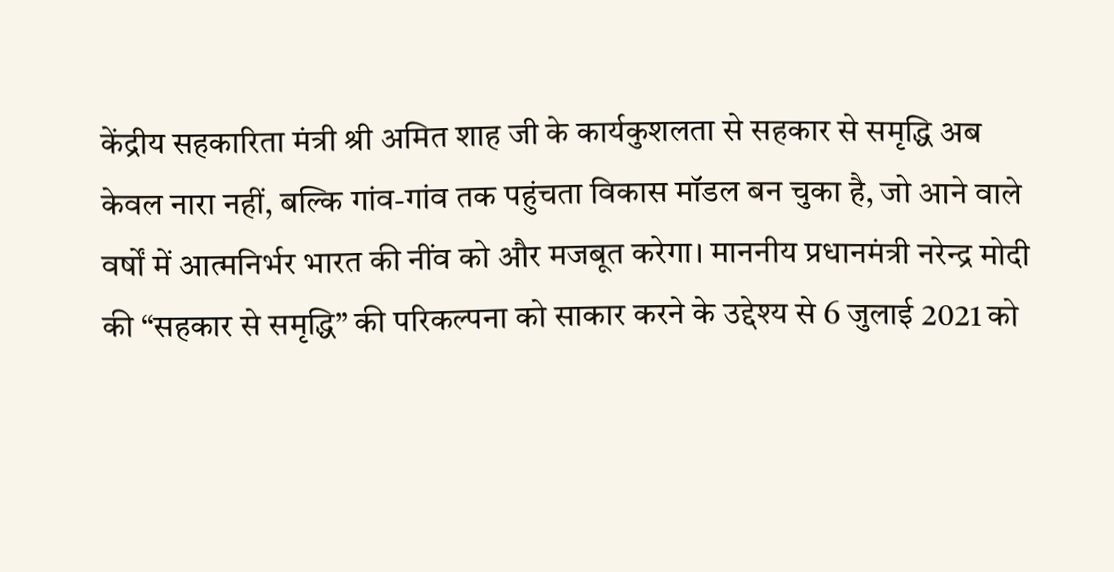केंद्रीय सहकारिता मंत्री श्री अमित शाह जी के कार्यकुशलता से सहकार से समृद्धि अब केवल नारा नहीं, बल्कि गांव-गांव तक पहुंचता विकास मॉडल बन चुका है, जो आने वाले वर्षों में आत्मनिर्भर भारत की नींव को और मजबूत करेगा। माननीय प्रधानमंत्री नरेन्द्र मोदी की “सहकार से समृद्धि” की परिकल्पना को साकार करने के उद्देश्य से 6 जुलाई 2021 को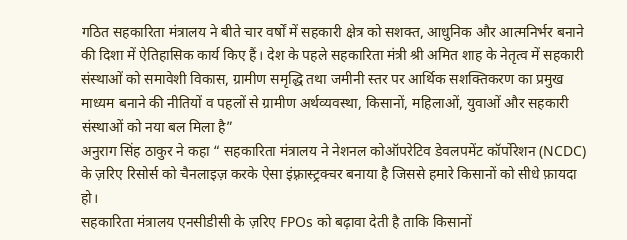गठित सहकारिता मंत्रालय ने बीते चार वर्षों में सहकारी क्षेत्र को सशक्त, आधुनिक और आत्मनिर्भर बनाने की दिशा में ऐतिहासिक कार्य किए हैं। देश के पहले सहकारिता मंत्री श्री अमित शाह के नेतृत्व में सहकारी संस्थाओं को समावेशी विकास, ग्रामीण समृद्धि तथा जमीनी स्तर पर आर्थिक सशक्तिकरण का प्रमुख माध्यम बनाने की नीतियों व पहलों से ग्रामीण अर्थव्यवस्था, किसानों, महिलाओं, युवाओं और सहकारी संस्थाओं को नया बल मिला है”
अनुराग सिंह ठाकुर ने कहा “ सहकारिता मंत्रालय ने नेशनल कोऑपरेटिव डेवलपमेंट कॉर्पोरेशन (NCDC) के ज़रिए रिसोर्स को चैनलाइज़ करके ऐसा इंफ़्रास्ट्रक्चर बनाया है जिससे हमारे किसानों को सीधे फ़ायदा हो।
सहकारिता मंत्रालय एनसीडीसी के ज़रिए FPOs को बढ़ावा देती है ताकि किसानों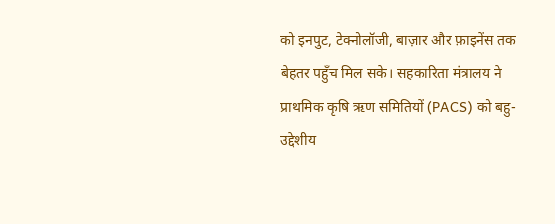को इनपुट, टेक्नोलॉजी, बाज़ार और फ़ाइनेंस तक बेहतर पहुँच मिल सके। सहकारिता मंत्रालय ने प्राथमिक कृषि ऋण समितियों (PACS) को बहु-उद्देशीय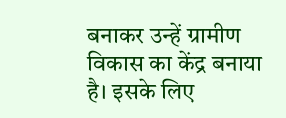बनाकर उन्हें ग्रामीण विकास का केंद्र बनाया है। इसके लिए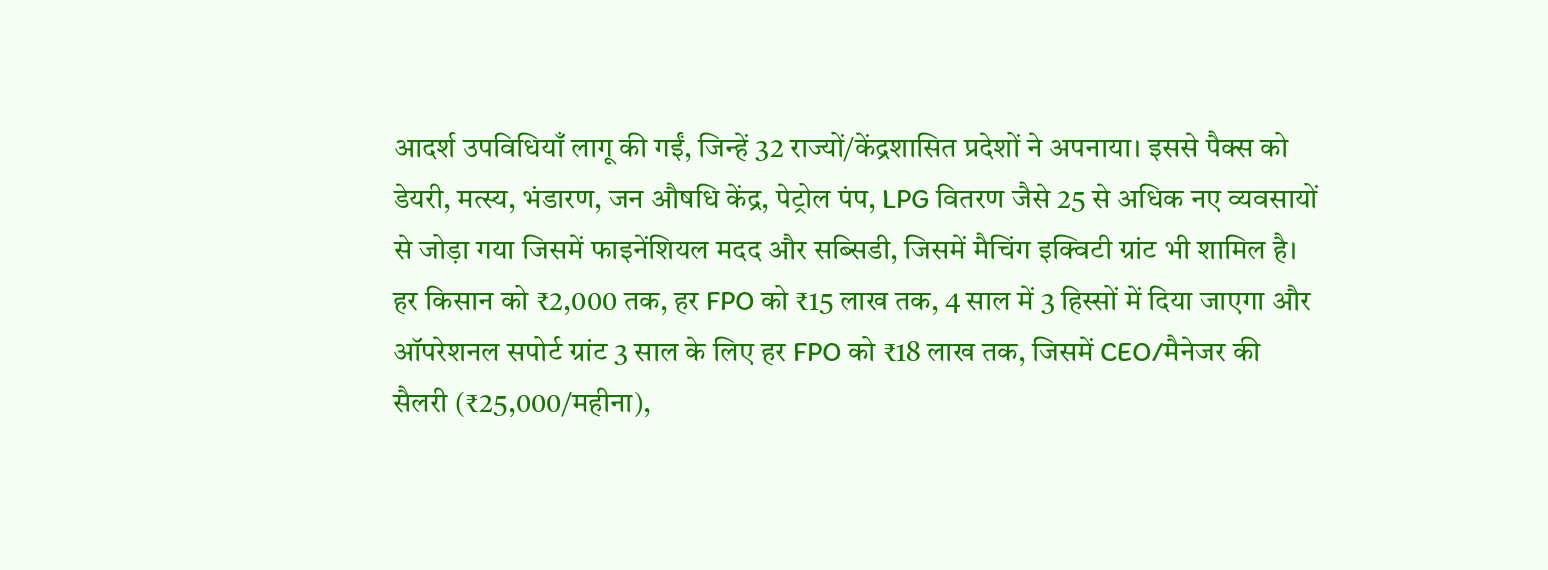आदर्श उपविधियाँ लागू की गईं, जिन्हें 32 राज्यों/केंद्रशासित प्रदेशों ने अपनाया। इससे पैक्स को डेयरी, मत्स्य, भंडारण, जन औषधि केंद्र, पेट्रोल पंप, LPG वितरण जैसे 25 से अधिक नए व्यवसायों से जोड़ा गया जिसमें फाइनेंशियल मदद और सब्सिडी, जिसमें मैचिंग इक्विटी ग्रांट भी शामिल है। हर किसान को ₹2,000 तक, हर FPO को ₹15 लाख तक, 4 साल में 3 हिस्सों में दिया जाएगा और ऑपरेशनल सपोर्ट ग्रांट 3 साल के लिए हर FPO को ₹18 लाख तक, जिसमें CEO/मैनेजर की सैलरी (₹25,000/महीना),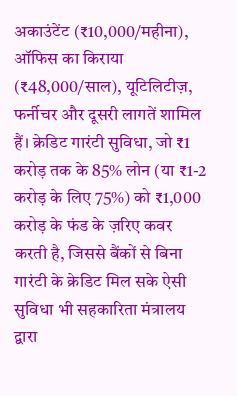अकाउंटेंट (₹10,000/महीना), ऑफिस का किराया (₹48,000/साल), यूटिलिटीज़, फर्नीचर और दूसरी लागतें शामिल हैं। क्रेडिट गारंटी सुविधा, जो ₹1 करोड़ तक के 85% लोन (या ₹1-2 करोड़ के लिए 75%) को ₹1,000 करोड़ के फंड के ज़रिए कवर करती है, जिससे बैंकों से बिना गारंटी के क्रेडिट मिल सके ऐसी सुविधा भी सहकारिता मंत्रालय द्वारा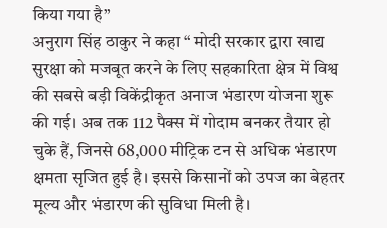किया गया है”
अनुराग सिंह ठाकुर ने कहा “ मोदी सरकार द्वारा खाद्य सुरक्षा को मजबूत करने के लिए सहकारिता क्षेत्र में विश्व की सबसे बड़ी विकेंद्रीकृत अनाज भंडारण योजना शुरू की गई। अब तक 112 पैक्स में गोदाम बनकर तैयार हो चुके हैं, जिनसे 68,000 मीट्रिक टन से अधिक भंडारण क्षमता सृजित हुई है। इससे किसानों को उपज का बेहतर मूल्य और भंडारण की सुविधा मिली है।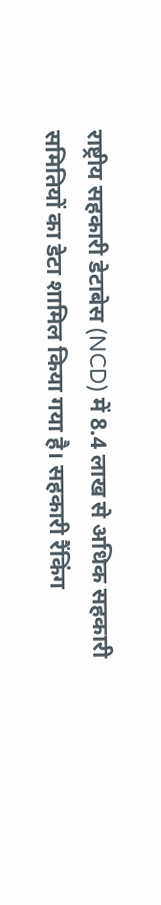राष्ट्रीय सहकारी डेटाबेस (NCD) में 8.4 लाख से अधिक सहकारी समितियों का डेटा शामिल किया गया है। सहकारी रैंकिंग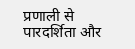प्रणाली से पारदर्शिता और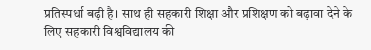प्रतिस्पर्धा बढ़ी है। साथ ही सहकारी शिक्षा और प्रशिक्षण को बढ़ावा देने के लिए सहकारी विश्वविद्यालय की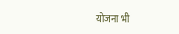योजना भी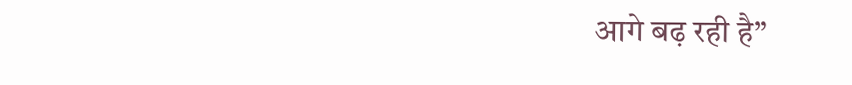आगे बढ़ रही है”